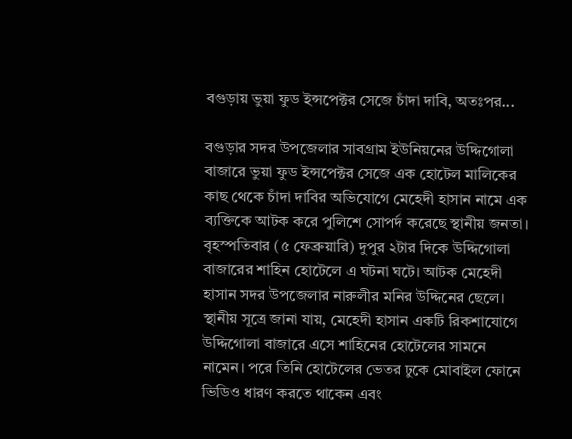বগুড়ায় ভুয়া ফুড ইন্সপেক্টর সেজে চাঁদা দাবি, অতঃপর...

বগুড়ার সদর উপজেলার সাবগ্রাম ইউনিয়নের উদ্দিগোলা বাজারে ভুয়া ফুড ইন্সপেক্টর সেজে এক হোটেল মালিকের কাছ থেকে চাঁদা দাবির অভিযোগে মেহেদী হাসান নামে এক ব্যক্তিকে আটক করে পুলিশে সোপর্দ করেছে স্থানীয় জনতা। বৃহস্পতিবার (৫ ফেব্রুয়ারি) দুপুর ২টার দিকে উদ্দিগোলা বাজারের শাহিন হোটেলে এ ঘটনা ঘটে। আটক মেহেদী হাসান সদর উপজেলার নারুলীর মনির উদ্দিনের ছেলে।  স্থানীয় সূত্রে জানা যায়, মেহেদী হাসান একটি রিকশাযোগে উদ্দিগোলা বাজারে এসে শাহিনের হোটেলের সামনে নামেন। পরে তিনি হোটেলের ভেতর ঢুকে মোবাইল ফোনে ভিডিও ধারণ করতে থাকেন এবং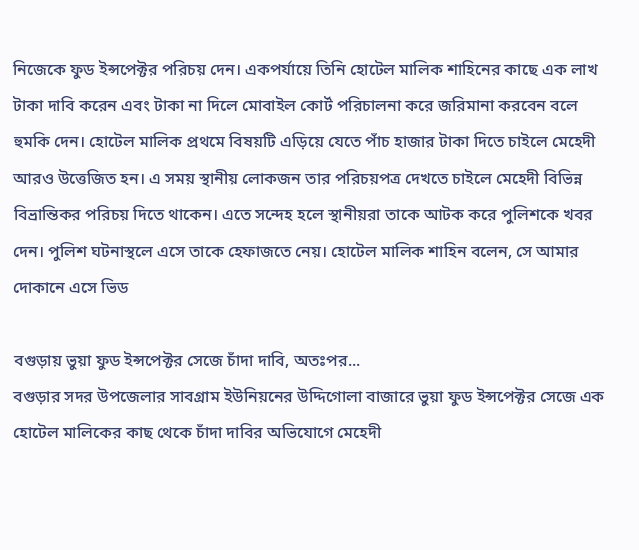নিজেকে ফুড ইন্সপেক্টর পরিচয় দেন। একপর্যায়ে তিনি হোটেল মালিক শাহিনের কাছে এক লাখ টাকা দাবি করেন এবং টাকা না দিলে মোবাইল কোর্ট পরিচালনা করে জরিমানা করবেন বলে হুমকি দেন। হোটেল মালিক প্রথমে বিষয়টি এড়িয়ে যেতে পাঁচ হাজার টাকা দিতে চাইলে মেহেদী আরও উত্তেজিত হন। এ সময় স্থানীয় লোকজন তার পরিচয়পত্র দেখতে চাইলে মেহেদী বিভিন্ন বিভ্রান্তিকর পরিচয় দিতে থাকেন। এতে সন্দেহ হলে স্থানীয়রা তাকে আটক করে পুলিশকে খবর দেন। পুলিশ ঘটনাস্থলে এসে তাকে হেফাজতে নেয়। হোটেল মালিক শাহিন বলেন, সে আমার দোকানে এসে ভিড

বগুড়ায় ভুয়া ফুড ইন্সপেক্টর সেজে চাঁদা দাবি, অতঃপর...
বগুড়ার সদর উপজেলার সাবগ্রাম ইউনিয়নের উদ্দিগোলা বাজারে ভুয়া ফুড ইন্সপেক্টর সেজে এক হোটেল মালিকের কাছ থেকে চাঁদা দাবির অভিযোগে মেহেদী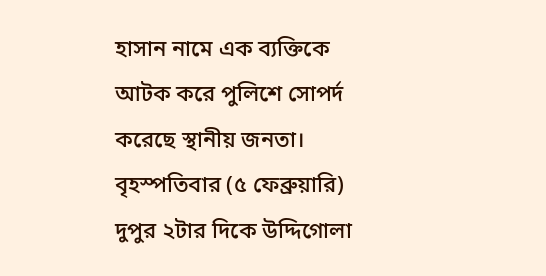হাসান নামে এক ব্যক্তিকে আটক করে পুলিশে সোপর্দ করেছে স্থানীয় জনতা। বৃহস্পতিবার (৫ ফেব্রুয়ারি) দুপুর ২টার দিকে উদ্দিগোলা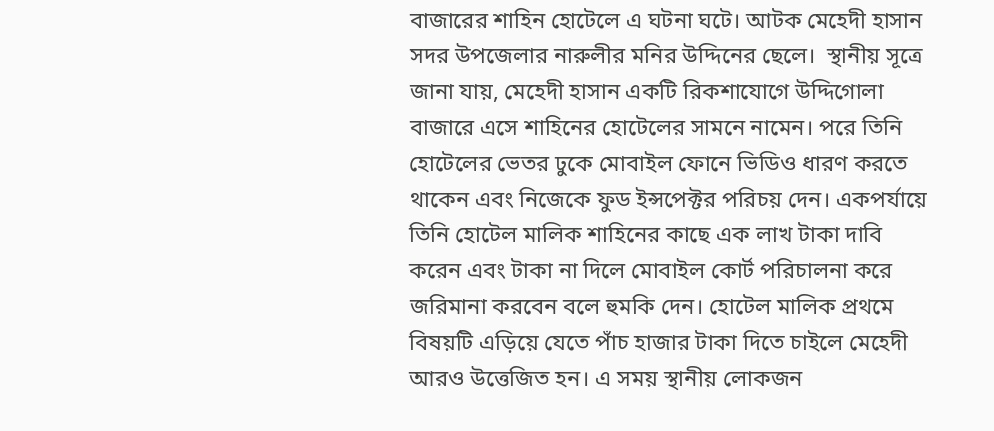বাজারের শাহিন হোটেলে এ ঘটনা ঘটে। আটক মেহেদী হাসান সদর উপজেলার নারুলীর মনির উদ্দিনের ছেলে।  স্থানীয় সূত্রে জানা যায়, মেহেদী হাসান একটি রিকশাযোগে উদ্দিগোলা বাজারে এসে শাহিনের হোটেলের সামনে নামেন। পরে তিনি হোটেলের ভেতর ঢুকে মোবাইল ফোনে ভিডিও ধারণ করতে থাকেন এবং নিজেকে ফুড ইন্সপেক্টর পরিচয় দেন। একপর্যায়ে তিনি হোটেল মালিক শাহিনের কাছে এক লাখ টাকা দাবি করেন এবং টাকা না দিলে মোবাইল কোর্ট পরিচালনা করে জরিমানা করবেন বলে হুমকি দেন। হোটেল মালিক প্রথমে বিষয়টি এড়িয়ে যেতে পাঁচ হাজার টাকা দিতে চাইলে মেহেদী আরও উত্তেজিত হন। এ সময় স্থানীয় লোকজন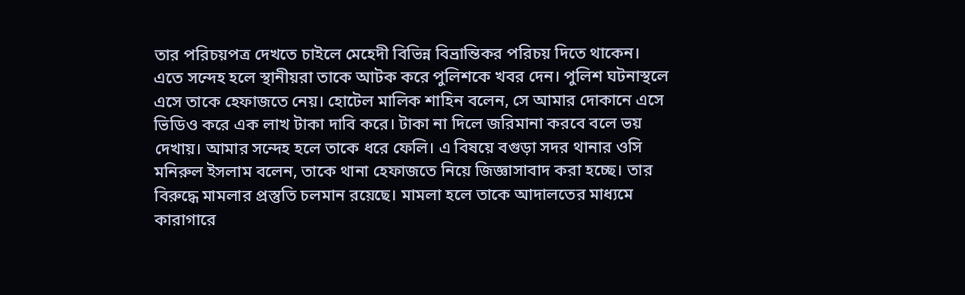তার পরিচয়পত্র দেখতে চাইলে মেহেদী বিভিন্ন বিভ্রান্তিকর পরিচয় দিতে থাকেন। এতে সন্দেহ হলে স্থানীয়রা তাকে আটক করে পুলিশকে খবর দেন। পুলিশ ঘটনাস্থলে এসে তাকে হেফাজতে নেয়। হোটেল মালিক শাহিন বলেন, সে আমার দোকানে এসে ভিডিও করে এক লাখ টাকা দাবি করে। টাকা না দিলে জরিমানা করবে বলে ভয় দেখায়। আমার সন্দেহ হলে তাকে ধরে ফেলি। এ বিষয়ে বগুড়া সদর থানার ওসি মনিরুল ইসলাম বলেন, তা‌কে থানা হেফাজ‌তে নি‌য়ে জিজ্ঞাসাবাদ করা হ‌চ্ছে। তার বিরুদ্ধে মামলার প্রস্তুতি চলমান র‌য়ে‌ছে। মামলা হ‌লে তা‌কে আদাল‌তের মাধ‌্যমে কারাগা‌রে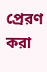প্রেরণ করা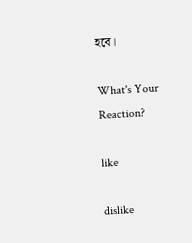হ‌বে।

What's Your Reaction?

like

dislike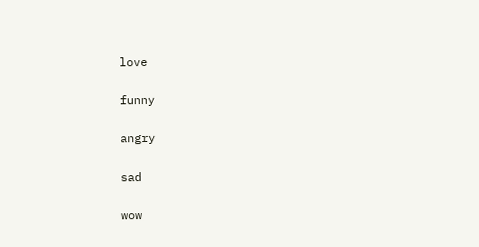love

funny

angry

sad

wow